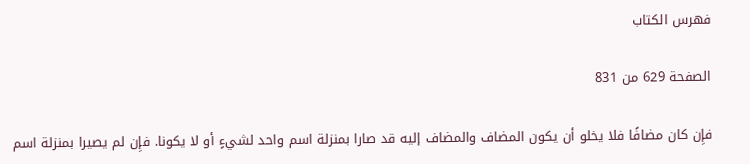فهرس الكتاب

الصفحة 629 من 831

فإِن كان مضافًا فلا يخلو أن يكون المضاف والمضاف إليه قد صارا بمنزلة اسم واحد لشيءٍ أو لا يكونا. فإِن لم يصيرا بمنزلة اسم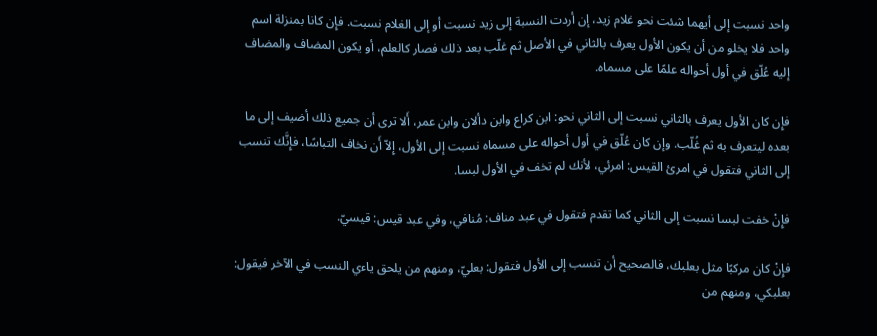واحد نسبت إلى أيهما شئت نحو غلام زيد، إن أردت النسبة إلى زيد نسبت أو إلى الغلام نسبت. فإِن كانا بمنزلة اسم واحد فلا يخلو من أن يكون الأول يعرف بالثاني في الأصل ثم غلّب بعد ذلك فصار كالعلم، أو يكون المضاف والمضاف إليه عُلّق في أول أحواله علمًا على مسماه.

فإِن كان الأول يعرف بالثاني نسبت إلى الثاني نحو: ابن كراع وابن دألان وابن عمر، أَلا ترى أن جميع ذلك أضيف إلى ما بعده ليتعرف به ثم غُلّب. وإن كان عُلّق في أول أحواله على مسماه نسبت إلى الأول، إِلاّ أَن نخاف التباسًا، فإِنَّك تنسب إلى الثاني فتقول في امرئ القيس: امرئي، لأنك لم تخف في الأول لبسا.

فإِنْ خفت لبسا نسبت إلى الثاني كما تقدم فتقول في عبد مناف: مُنافي، وفي عبد قيس: قيسيّ.

فإِنْ كان مركبًا مثل بعلبك، فالصحيح أن تنسب إلى الأول فتقول: بعليّ، ومنهم من يلحق ياءي النسب في الآخر فيقول: بعلبكي، ومنهم من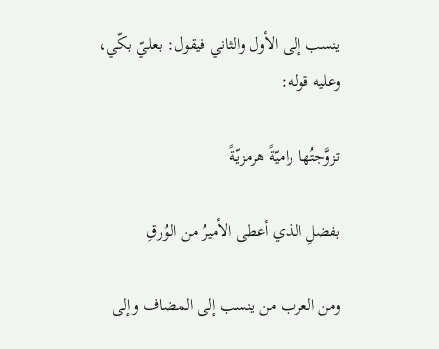ينسب إلى الأول والثاني فيقول: بعليّ بكّي، وعليه قوله:

تزوَّجتُها راميّةً هرمزيّةً

بفضلِ الذي أعطى الأميرُ من الوُرقِ

ومن العرب من ينسب إلى المضاف وإلى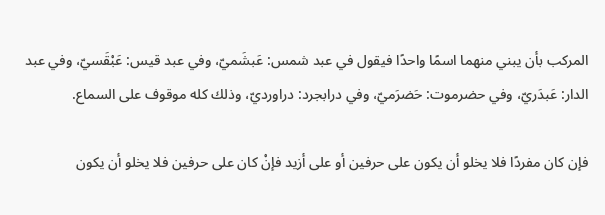المركب بأن يبني منهما اسمًا واحدًا فيقول في عبد شمس: عَبشَميّ، وفي عبد قيس: عَبْقَسيّ، وفي عبد الدار: عَبدَريّ، وفي حضرموت: حَضرَميّ، وفي درابجرد: دراورديّ، وذلك كله موقوف على السماع.

فإن كان مفردًا فلا يخلو أن يكون على حرفين أو على أزيد فإنْ كان على حرفين فلا يخلو أن يكون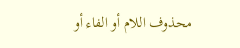محذوف اللام أو الفاء أو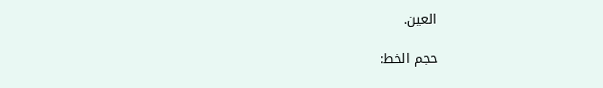العين.

حجم الخط: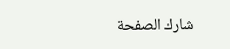شارك الصفحة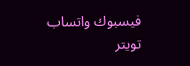فيسبوك واتساب تويتر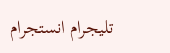تليجرام انستجرام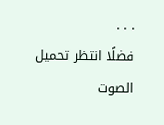. . .
فضلًا انتظر تحميل الصوت